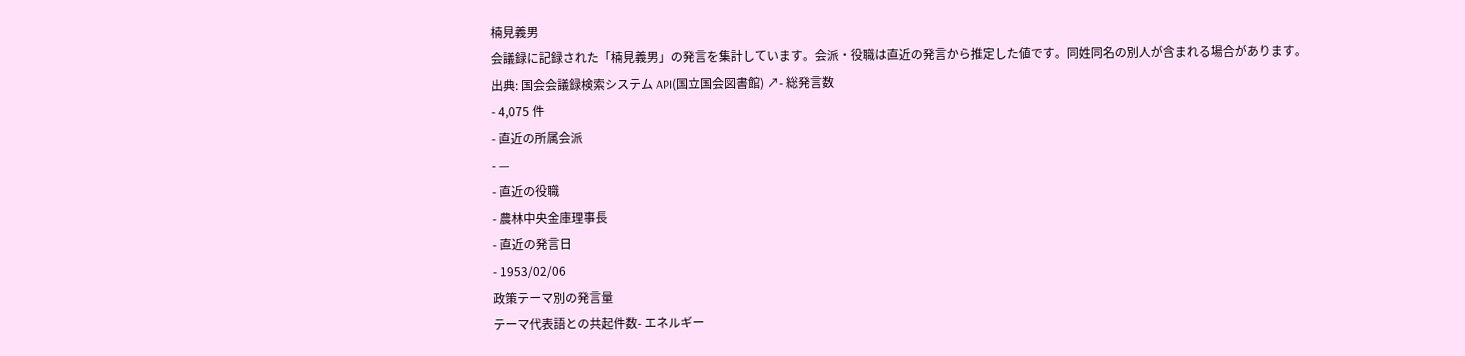楠見義男
会議録に記録された「楠見義男」の発言を集計しています。会派・役職は直近の発言から推定した値です。同姓同名の別人が含まれる場合があります。
出典: 国会会議録検索システム API(国立国会図書館) ↗- 総発言数
- 4,075 件
- 直近の所属会派
- —
- 直近の役職
- 農林中央金庫理事長
- 直近の発言日
- 1953/02/06
政策テーマ別の発言量
テーマ代表語との共起件数- エネルギー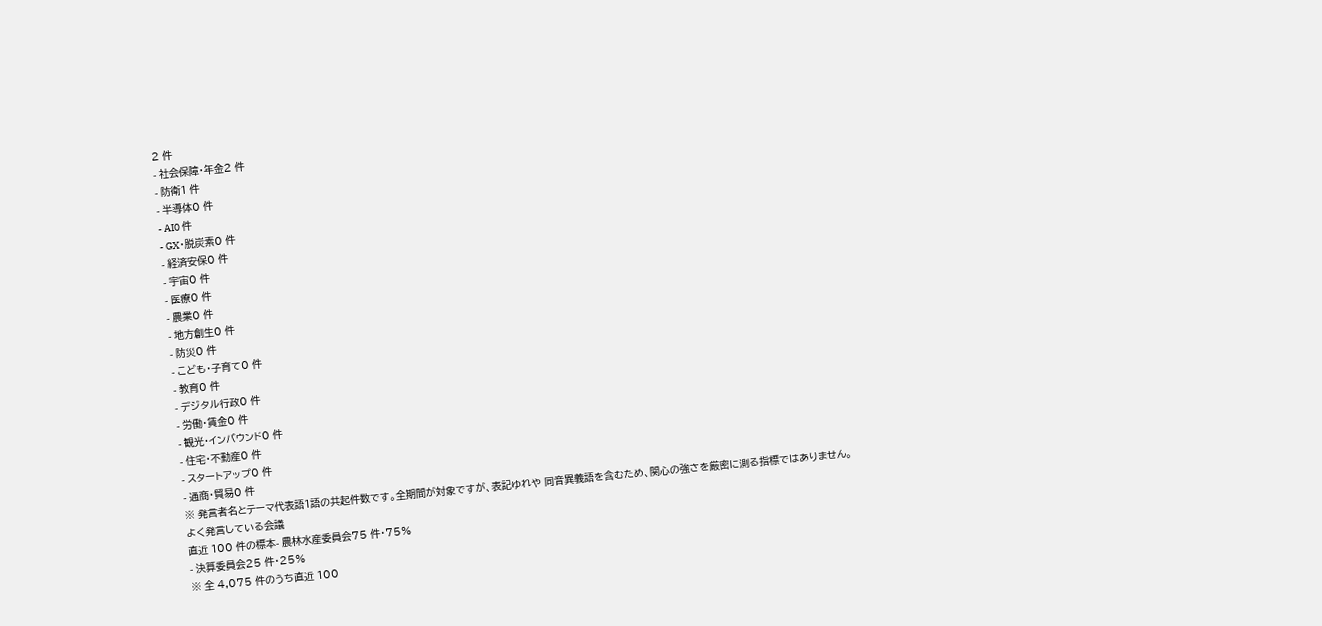2 件
- 社会保障・年金2 件
- 防衛1 件
- 半導体0 件
- AI0 件
- GX・脱炭素0 件
- 経済安保0 件
- 宇宙0 件
- 医療0 件
- 農業0 件
- 地方創生0 件
- 防災0 件
- こども・子育て0 件
- 教育0 件
- デジタル行政0 件
- 労働・賃金0 件
- 観光・インバウンド0 件
- 住宅・不動産0 件
- スタートアップ0 件
- 通商・貿易0 件
※ 発言者名とテーマ代表語1語の共起件数です。全期間が対象ですが、表記ゆれや 同音異義語を含むため、関心の強さを厳密に測る指標ではありません。
よく発言している会議
直近 100 件の標本- 農林水産委員会75 件・75%
- 決算委員会25 件・25%
※ 全 4,075 件のうち直近 100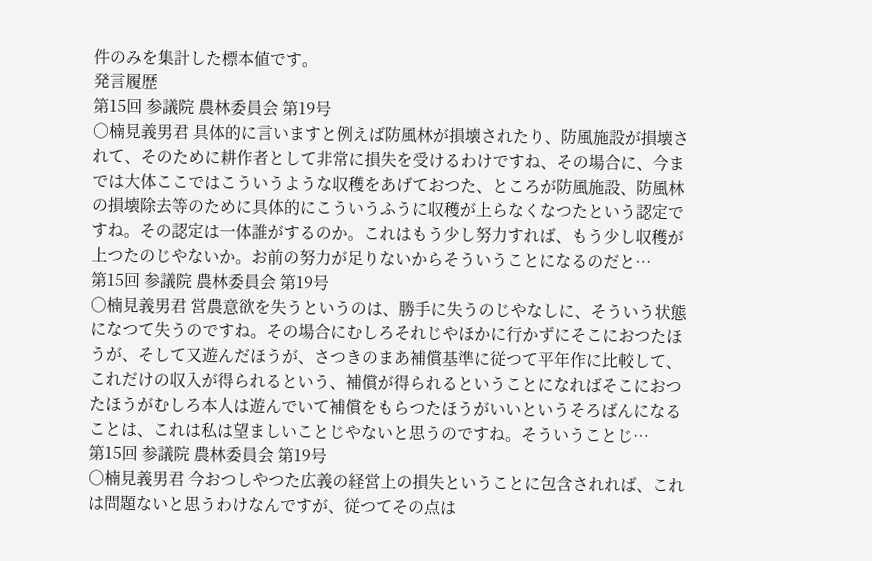件のみを集計した標本値です。
発言履歴
第15回 参議院 農林委員会 第19号
○楠見義男君 具体的に言いますと例えば防風林が損壊されたり、防風施設が損壊されて、そのために耕作者として非常に損失を受けるわけですね、その場合に、今までは大体ここではこういうような収穫をあげておつた、ところが防風施設、防風林の損壊除去等のために具体的にこういうふうに収穫が上らなくなつたという認定ですね。その認定は一体誰がするのか。これはもう少し努力すれば、もう少し収穫が上つたのじやないか。お前の努力が足りないからそういうことになるのだと…
第15回 参議院 農林委員会 第19号
○楠見義男君 営農意欲を失うというのは、勝手に失うのじやなしに、そういう状態になつて失うのですね。その場合にむしろそれじやほかに行かずにそこにおつたほうが、そして又遊んだほうが、さつきのまあ補償基準に従つて平年作に比較して、これだけの収入が得られるという、補償が得られるということになればそこにおつたほうがむしろ本人は遊んでいて補償をもらつたほうがいいというそろばんになることは、これは私は望ましいことじやないと思うのですね。そういうことじ…
第15回 参議院 農林委員会 第19号
○楠見義男君 今おつしやつた広義の経営上の損失ということに包含されれば、これは問題ないと思うわけなんですが、従つてその点は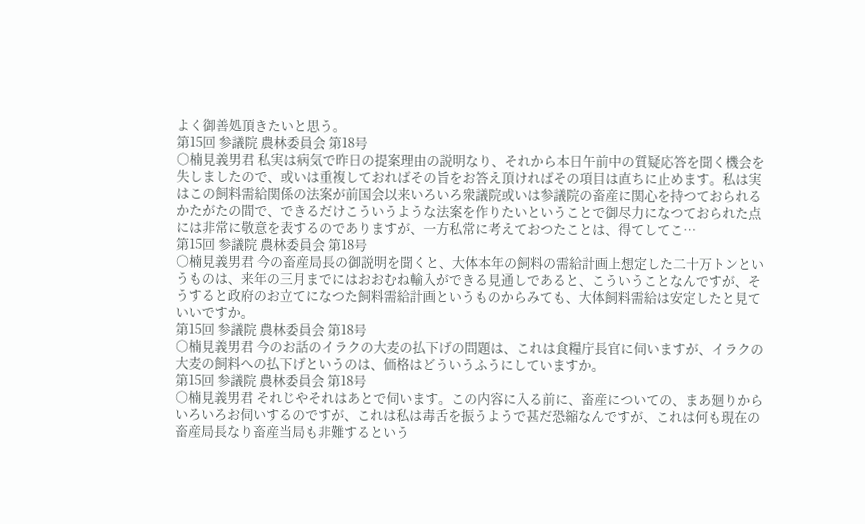よく御善処頂きたいと思う。
第15回 参議院 農林委員会 第18号
○楠見義男君 私実は病気で昨日の提案理由の説明なり、それから本日午前中の質疑応答を聞く機会を失しましたので、或いは重複しておればその旨をお答え頂ければその項目は直ちに止めます。私は実はこの飼料需給関係の法案が前国会以来いろいろ衆議院或いは参議院の畜産に関心を持つておられるかたがたの間で、できるだけこういうような法案を作りたいということで御尽力になつておられた点には非常に敬意を表するのでありますが、一方私常に考えておつたことは、得てしてこ…
第15回 参議院 農林委員会 第18号
○楠見義男君 今の畜産局長の御説明を聞くと、大体本年の飼料の需給計画上想定した二十万トンというものは、来年の三月までにはおおむね輸入ができる見通しであると、こういうことなんですが、そうすると政府のお立てになつた飼料需給計画というものからみても、大体飼料需給は安定したと見ていいですか。
第15回 参議院 農林委員会 第18号
○楠見義男君 今のお話のイラクの大麦の払下げの問題は、これは食糧庁長官に伺いますが、イラクの大麦の飼料への払下げというのは、価格はどういうふうにしていますか。
第15回 参議院 農林委員会 第18号
○楠見義男君 それじやそれはあとで伺います。この内容に入る前に、畜産についての、まあ廻りからいろいろお伺いするのですが、これは私は毒舌を振うようで甚だ恐縮なんですが、これは何も現在の畜産局長なり畜産当局も非難するという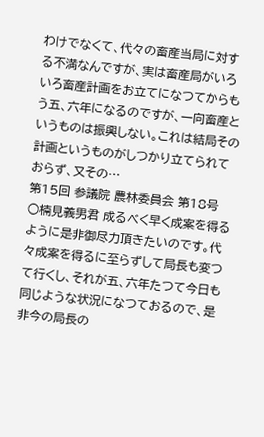わけでなくて、代々の畜産当局に対する不満なんですが、実は畜産局がいろいろ畜産計画をお立てになつてからもう五、六年になるのですが、一向畜産というものは振興しない。これは結局その計画というものがしつかり立てられておらず、又その…
第15回 参議院 農林委員会 第18号
○楠見義男君 成るべく早く成案を得るように是非御尽力頂きたいのです。代々成案を得るに至らずして局長も変つて行くし、それが五、六年たつて今日も同じような状況になつておるので、是非今の局長の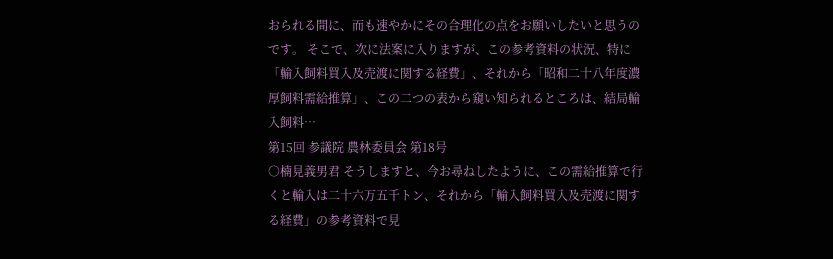おられる間に、而も速やかにその合理化の点をお願いしたいと思うのです。 そこで、次に法案に入りますが、この参考資料の状況、特に「輸入飼料買入及売渡に関する経費」、それから「昭和二十八年度濃厚飼料需給推算」、この二つの表から窺い知られるところは、結局輸入飼料…
第15回 参議院 農林委員会 第18号
○楠見義男君 そうしますと、今お尋ねしたように、この需給推算で行くと輸入は二十六万五千トン、それから「輸入飼料買入及売渡に関する経費」の参考資料で見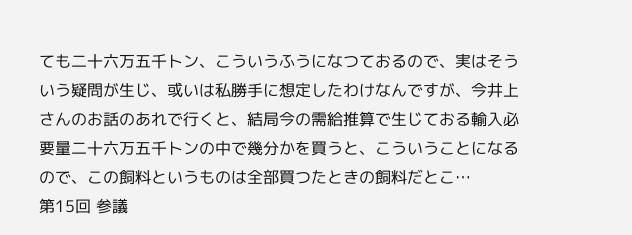ても二十六万五千トン、こういうふうになつておるので、実はそういう疑問が生じ、或いは私勝手に想定したわけなんですが、今井上さんのお話のあれで行くと、結局今の需給推算で生じておる輸入必要量二十六万五千トンの中で幾分かを買うと、こういうことになるので、この飼料というものは全部買つたときの飼料だとこ…
第15回 参議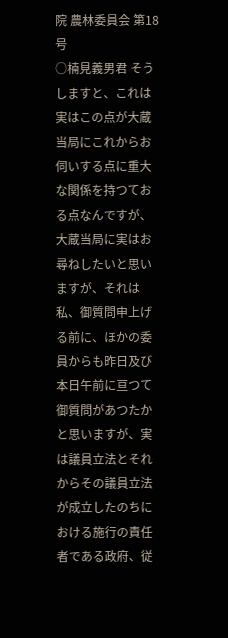院 農林委員会 第18号
○楠見義男君 そうしますと、これは実はこの点が大蔵当局にこれからお伺いする点に重大な関係を持つておる点なんですが、大蔵当局に実はお尋ねしたいと思いますが、それは私、御質問申上げる前に、ほかの委員からも昨日及び本日午前に亘つて御質問があつたかと思いますが、実は議員立法とそれからその議員立法が成立したのちにおける施行の責任者である政府、従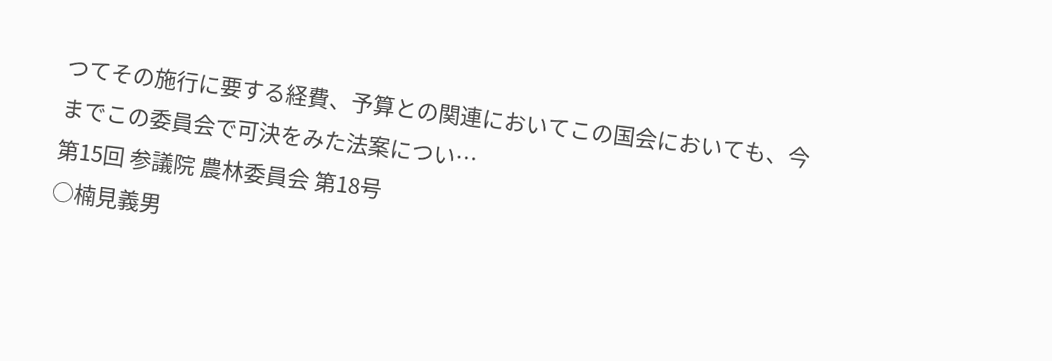つてその施行に要する経費、予算との関連においてこの国会においても、今までこの委員会で可決をみた法案につい…
第15回 参議院 農林委員会 第18号
○楠見義男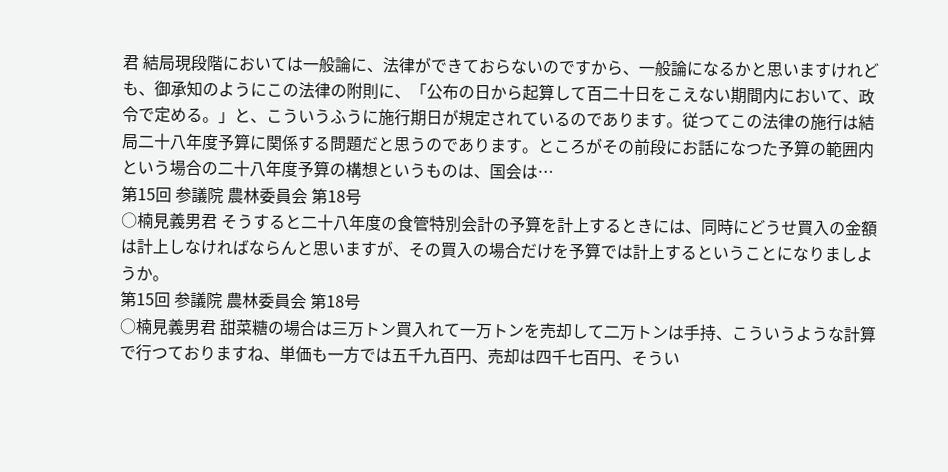君 結局現段階においては一般論に、法律ができておらないのですから、一般論になるかと思いますけれども、御承知のようにこの法律の附則に、「公布の日から起算して百二十日をこえない期間内において、政令で定める。」と、こういうふうに施行期日が規定されているのであります。従つてこの法律の施行は結局二十八年度予算に関係する問題だと思うのであります。ところがその前段にお話になつた予算の範囲内という場合の二十八年度予算の構想というものは、国会は…
第15回 参議院 農林委員会 第18号
○楠見義男君 そうすると二十八年度の食管特別会計の予算を計上するときには、同時にどうせ買入の金額は計上しなければならんと思いますが、その買入の場合だけを予算では計上するということになりましようか。
第15回 参議院 農林委員会 第18号
○楠見義男君 甜菜糖の場合は三万トン買入れて一万トンを売却して二万トンは手持、こういうような計算で行つておりますね、単価も一方では五千九百円、売却は四千七百円、そうい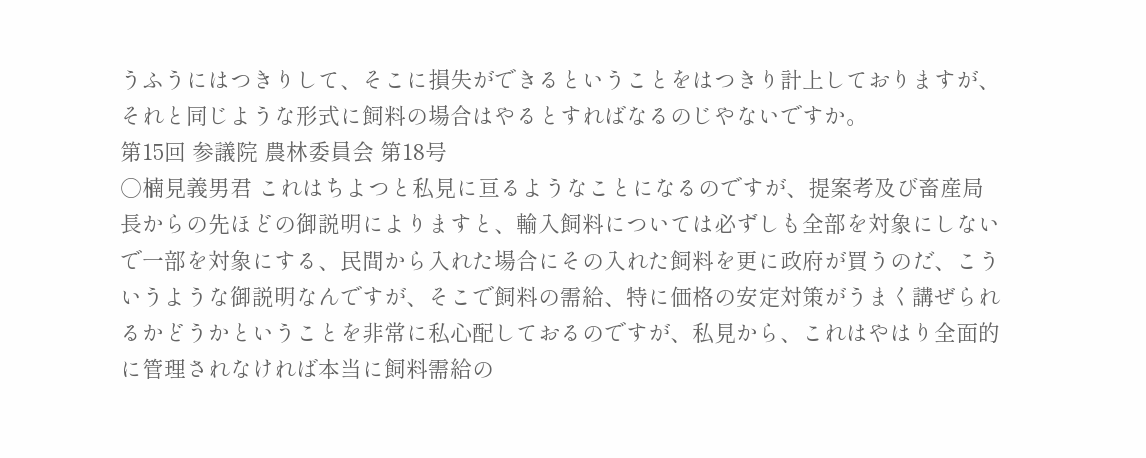うふうにはつきりして、そこに損失ができるということをはつきり計上しておりますが、それと同じような形式に飼料の場合はやるとすればなるのじやないですか。
第15回 参議院 農林委員会 第18号
○楠見義男君 これはちよつと私見に亘るようなことになるのですが、提案考及び畜産局長からの先ほどの御説明によりますと、輸入飼料については必ずしも全部を対象にしないで一部を対象にする、民間から入れた場合にその入れた飼料を更に政府が買うのだ、こういうような御説明なんですが、そこで飼料の需給、特に価格の安定対策がうまく講ぜられるかどうかということを非常に私心配しておるのですが、私見から、これはやはり全面的に管理されなければ本当に飼料需給の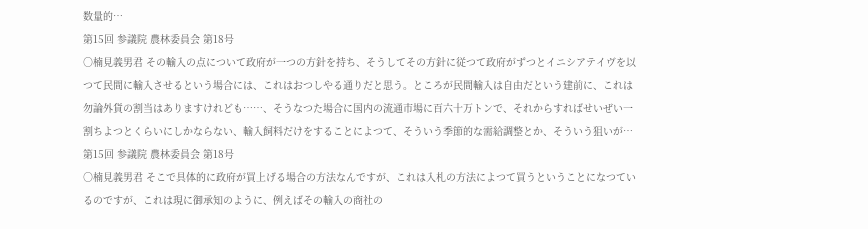数量的…
第15回 参議院 農林委員会 第18号
○楠見義男君 その輸入の点について政府が一つの方針を持ち、そうしてその方針に従つて政府がずつとイニシアテイヴを以つて民間に輸入させるという場合には、これはおつしやる通りだと思う。ところが民間輸入は自由だという建前に、これは勿論外貨の割当はありますけれども……、そうなつた場合に国内の流通市場に百六十万トンで、それからすればせいぜい一割ちよつとくらいにしかならない、輸入飼料だけをすることによつて、そういう季節的な需給調整とか、そういう狙いが…
第15回 参議院 農林委員会 第18号
○楠見義男君 そこで具体的に政府が買上げる場合の方法なんですが、これは入札の方法によつて買うということになつているのですが、これは現に御承知のように、例えばその輸入の商社の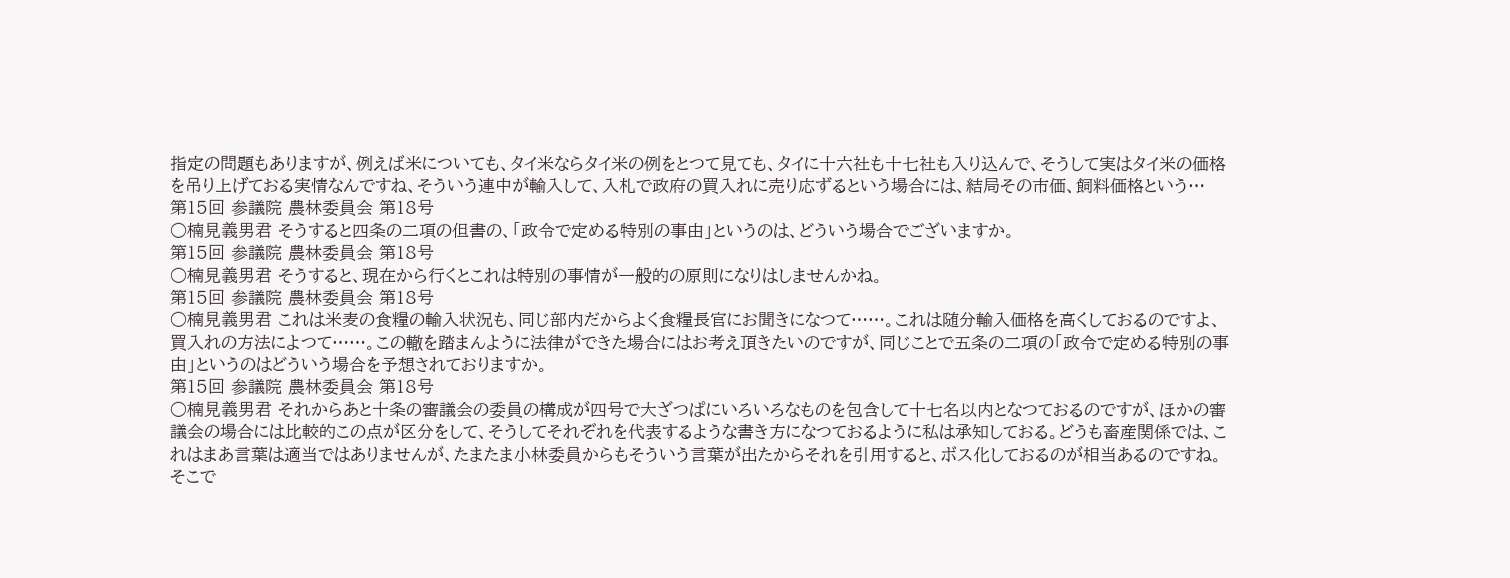指定の問題もありますが、例えば米についても、タイ米ならタイ米の例をとつて見ても、タイに十六社も十七社も入り込んで、そうして実はタイ米の価格を吊り上げておる実情なんですね、そういう連中が輸入して、入札で政府の買入れに売り応ずるという場合には、結局その市価、飼料価格という…
第15回 参議院 農林委員会 第18号
○楠見義男君 そうすると四条の二項の但書の、「政令で定める特別の事由」というのは、どういう場合でございますか。
第15回 参議院 農林委員会 第18号
○楠見義男君 そうすると、現在から行くとこれは特別の事情が一般的の原則になりはしませんかね。
第15回 参議院 農林委員会 第18号
○楠見義男君 これは米麦の食糧の輸入状況も、同じ部内だからよく食糧長官にお聞きになつて……。これは随分輸入価格を高くしておるのですよ、買入れの方法によつて……。この轍を踏まんように法律ができた場合にはお考え頂きたいのですが、同じことで五条の二項の「政令で定める特別の事由」というのはどういう場合を予想されておりますか。
第15回 参議院 農林委員会 第18号
○楠見義男君 それからあと十条の審議会の委員の構成が四号で大ざつぱにいろいろなものを包含して十七名以内となつておるのですが、ほかの審議会の場合には比較的この点が区分をして、そうしてそれぞれを代表するような書き方になつておるように私は承知しておる。どうも畜産関係では、これはまあ言葉は適当ではありませんが、たまたま小林委員からもそういう言葉が出たからそれを引用すると、ボス化しておるのが相当あるのですね。そこで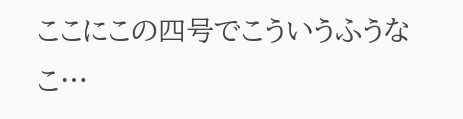ここにこの四号でこういうふうなこ…